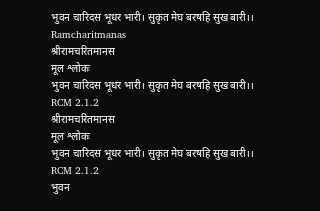भुवन चारिदस भूधर भारी। सुकृत मेघ बरषहि सुख बारी।।
Ramcharitmanas
श्रीरामचरितमानस
मूल श्लोकः
भुवन चारिदस भूधर भारी। सुकृत मेघ बरषहि सुख बारी।।
RCM 2.1.2
श्रीरामचरितमानस
मूल श्लोकः
भुवन चारिदस भूधर भारी। सुकृत मेघ बरषहि सुख बारी।।
RCM 2.1.2
भुवन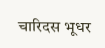चारिदस भूधर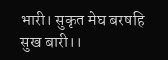भारी। सुकृत मेघ बरषहि सुख बारी।।